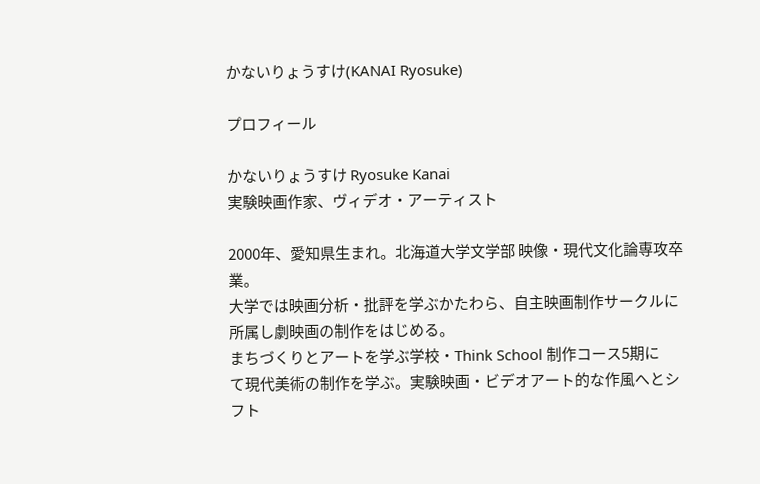かないりょうすけ(KANAI Ryosuke)

プロフィール

かないりょうすけ Ryosuke Kanai
実験映画作家、ヴィデオ・アーティスト

2000年、愛知県生まれ。北海道大学文学部 映像・現代文化論専攻卒業。
大学では映画分析・批評を学ぶかたわら、自主映画制作サークルに所属し劇映画の制作をはじめる。
まちづくりとアートを学ぶ学校・Think School 制作コース5期に
て現代美術の制作を学ぶ。実験映画・ビデオアート的な作風へとシフト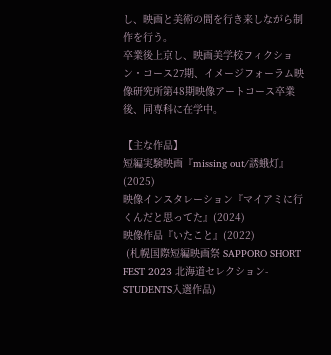し、映画と美術の間を行き来しながら制作を行う。
卒業後上京し、映画美学校フィクション・コース27期、イメージフォーラム映像研究所第48期映像アートコース卒業後、同専科に在学中。

【主な作品】
短編実験映画『missing out/誘蛾灯』(2025)
映像インスタレーション『マイアミに行くんだと思ってた』(2024)
映像作品『いたこと』(2022)
 (札幌国際短編映画祭 SAPPORO SHORT FEST 2023 北海道セレクション-STUDENTS入選作品)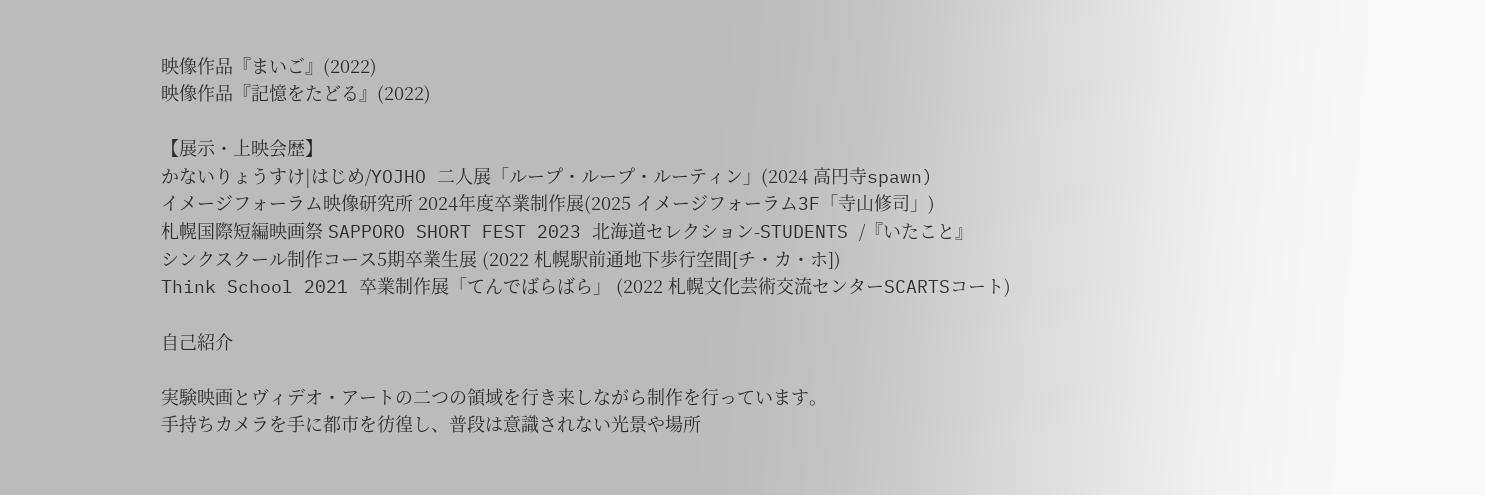映像作品『まいご』(2022)
映像作品『記憶をたどる』(2022)

【展示・上映会歴】
かないりょうすけ|はじめ/YOJHO 二人展「ループ・ループ・ルーティン」(2024 高円寺spawn)
イメージフォーラム映像研究所 2024年度卒業制作展(2025 イメージフォーラム3F「寺山修司」)
札幌国際短編映画祭 SAPPORO SHORT FEST 2023 北海道セレクション-STUDENTS /『いたこと』
シンクスクール制作コース5期卒業生展 (2022 札幌駅前通地下歩行空間[チ・カ・ホ])
Think School 2021 卒業制作展「てんでばらばら」 (2022 札幌文化芸術交流センターSCARTSコート)

自己紹介

実験映画とヴィデオ・アートの二つの領域を行き来しながら制作を行っています。
手持ちカメラを手に都市を彷徨し、普段は意識されない光景や場所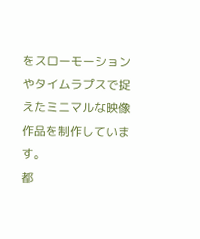をスローモーションやタイムラプスで捉えたミニマルな映像作品を制作しています。
都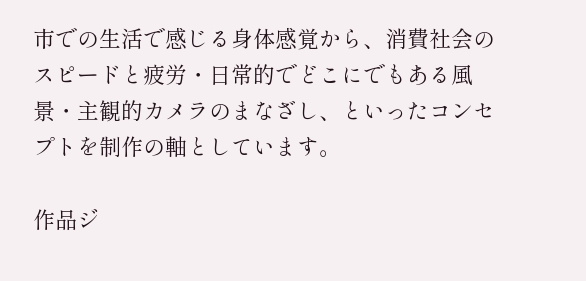市での生活で感じる身体感覚から、消費社会のスピードと疲労・日常的でどこにでもある風景・主観的カメラのまなざし、といったコンセプトを制作の軸としています。

作品ジ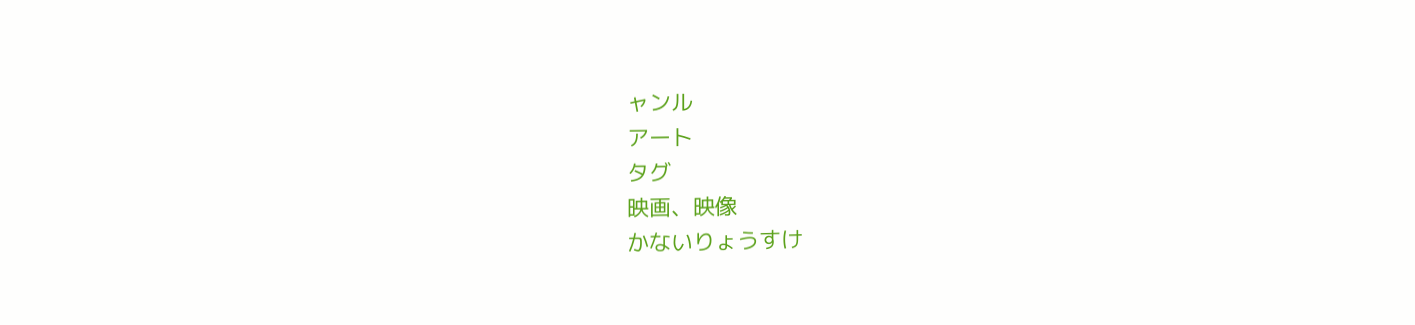ャンル
アート
タグ
映画、映像
かないりょうすけ